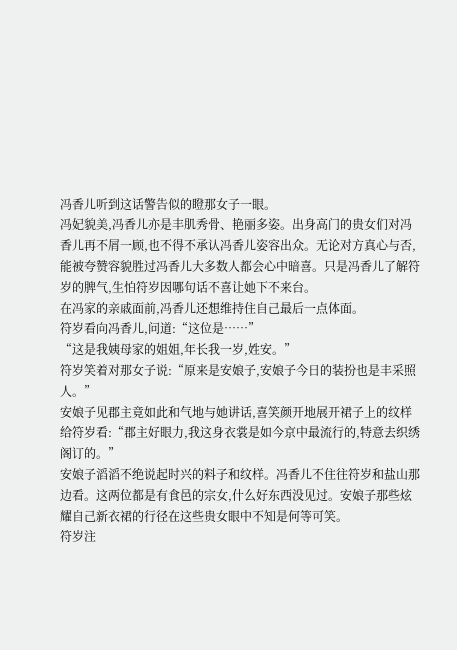冯香儿听到这话警告似的瞪那女子一眼。
冯妃貌美,冯香儿亦是丰肌秀骨、艳丽多姿。出身高门的贵女们对冯香儿再不屑一顾,也不得不承认冯香儿姿容出众。无论对方真心与否,能被夸赞容貌胜过冯香儿大多数人都会心中暗喜。只是冯香儿了解符岁的脾气,生怕符岁因哪句话不喜让她下不来台。
在冯家的亲戚面前,冯香儿还想维持住自己最后一点体面。
符岁看向冯香儿,问道:“这位是……”
“这是我姨母家的姐姐,年长我一岁,姓安。”
符岁笑着对那女子说:“原来是安娘子,安娘子今日的装扮也是丰采照人。”
安娘子见郡主竟如此和气地与她讲话,喜笑颜开地展开裙子上的纹样给符岁看:“郡主好眼力,我这身衣裳是如今京中最流行的,特意去织绣阁订的。”
安娘子滔滔不绝说起时兴的料子和纹样。冯香儿不住往符岁和盐山那边看。这两位都是有食邑的宗女,什么好东西没见过。安娘子那些炫耀自己新衣裙的行径在这些贵女眼中不知是何等可笑。
符岁注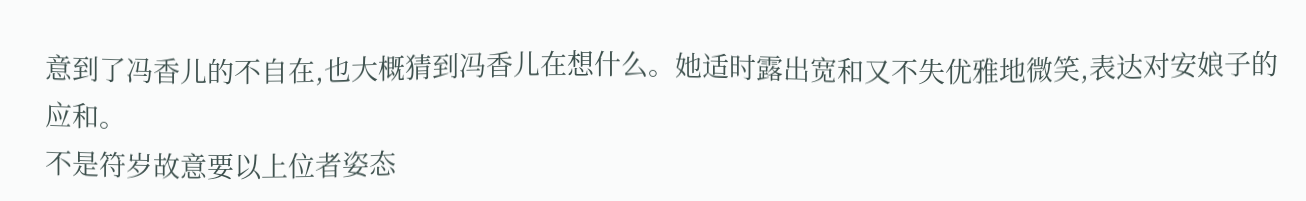意到了冯香儿的不自在,也大概猜到冯香儿在想什么。她适时露出宽和又不失优雅地微笑,表达对安娘子的应和。
不是符岁故意要以上位者姿态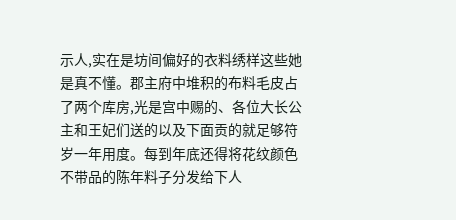示人,实在是坊间偏好的衣料绣样这些她是真不懂。郡主府中堆积的布料毛皮占了两个库房,光是宫中赐的、各位大长公主和王妃们送的以及下面贡的就足够符岁一年用度。每到年底还得将花纹颜色不带品的陈年料子分发给下人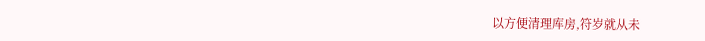以方便清理库房,符岁就从未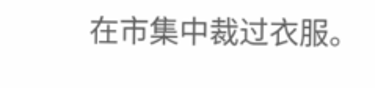在市集中裁过衣服。